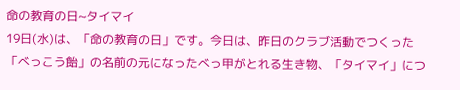命の教育の日~タイマイ
19日(水)は、「命の教育の日」です。今日は、昨日のクラブ活動でつくった「べっこう飴」の名前の元になったべっ甲がとれる生き物、「タイマイ」につ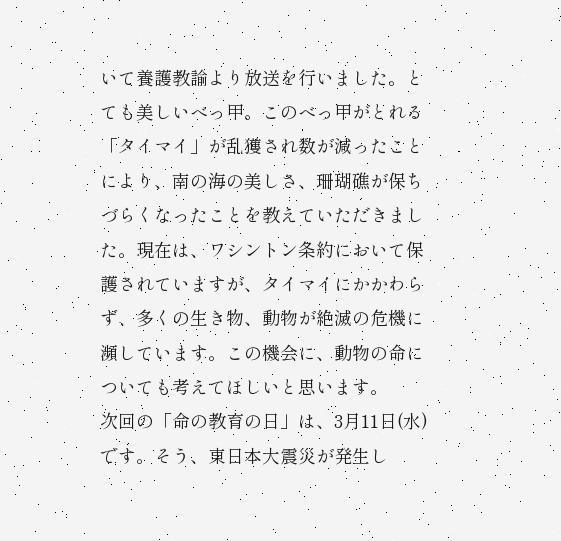いて養護教諭より放送を行いました。とても美しいべっ甲。このべっ甲がとれる「タイマイ」が乱獲され数が減ったことにより、南の海の美しさ、珊瑚礁が保ちづらくなったことを教えていただきました。現在は、ワシントン条約において保護されていますが、タイマイにかかわらず、多くの生き物、動物が絶滅の危機に瀕しています。この機会に、動物の命についても考えてほしいと思います。
次回の「命の教育の日」は、3月11日(水)です。そう、東日本大震災が発生し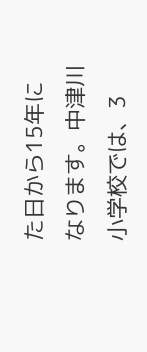た日から15年になります。中津川小学校では、3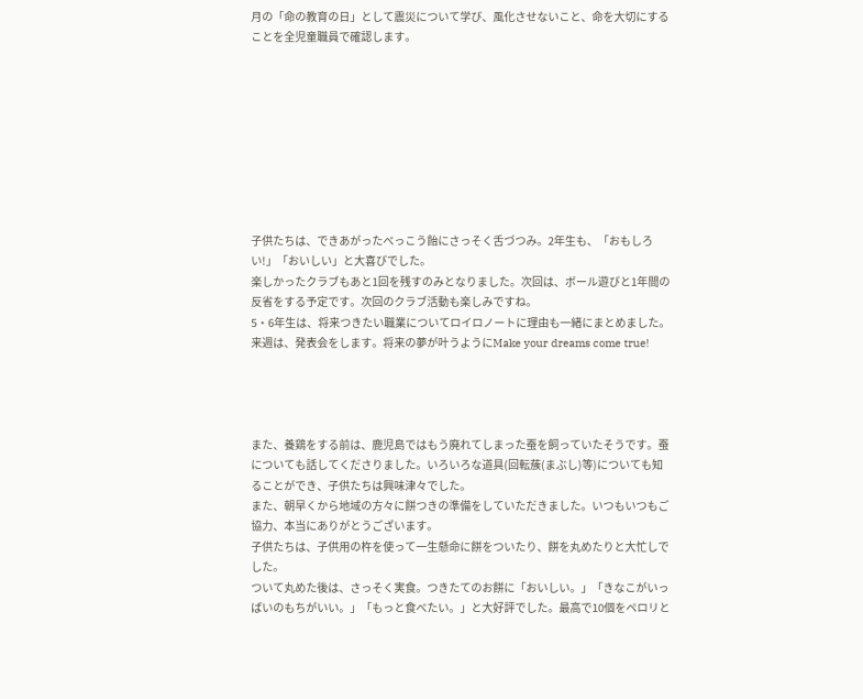月の「命の教育の日」として震災について学び、風化させないこと、命を大切にすることを全児童職員で確認します。









子供たちは、できあがったべっこう飴にさっそく舌づつみ。2年生も、「おもしろい!」「おいしい」と大喜びでした。
楽しかったクラブもあと1回を残すのみとなりました。次回は、ボール遊びと1年間の反省をする予定です。次回のクラブ活動も楽しみですね。
5・6年生は、将来つきたい職業についてロイロノートに理由も一緒にまとめました。来週は、発表会をします。将来の夢が叶うようにMake your dreams come true!




また、養鶏をする前は、鹿児島ではもう廃れてしまった蚕を飼っていたそうです。蚕についても話してくださりました。いろいろな道具(回転蔟(まぶし)等)についても知ることができ、子供たちは興味津々でした。
また、朝早くから地域の方々に餅つきの準備をしていただきました。いつもいつもご協力、本当にありがとうございます。
子供たちは、子供用の杵を使って一生懸命に餅をついたり、餅を丸めたりと大忙しでした。
ついて丸めた後は、さっそく実食。つきたてのお餅に「おいしい。」「きなこがいっぱいのもちがいい。」「もっと食べたい。」と大好評でした。最高で10個をペロリと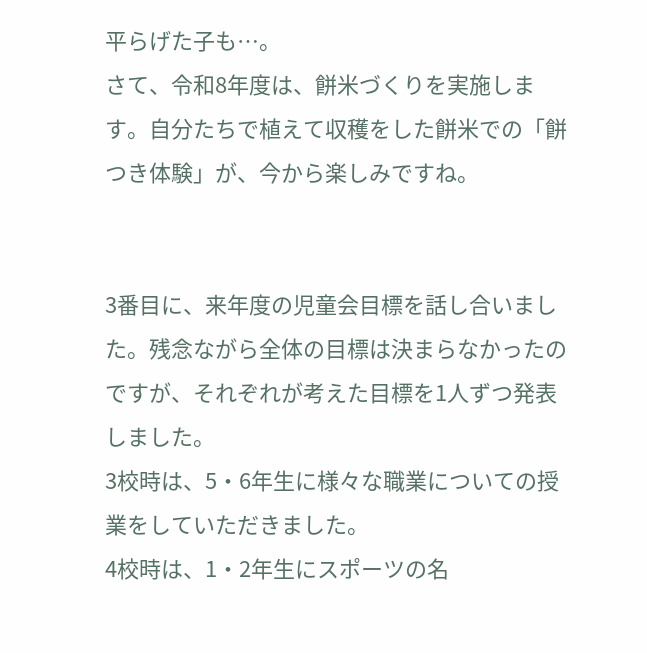平らげた子も…。
さて、令和8年度は、餅米づくりを実施します。自分たちで植えて収穫をした餅米での「餅つき体験」が、今から楽しみですね。


3番目に、来年度の児童会目標を話し合いました。残念ながら全体の目標は決まらなかったのですが、それぞれが考えた目標を1人ずつ発表しました。
3校時は、5・6年生に様々な職業についての授業をしていただきました。
4校時は、1・2年生にスポーツの名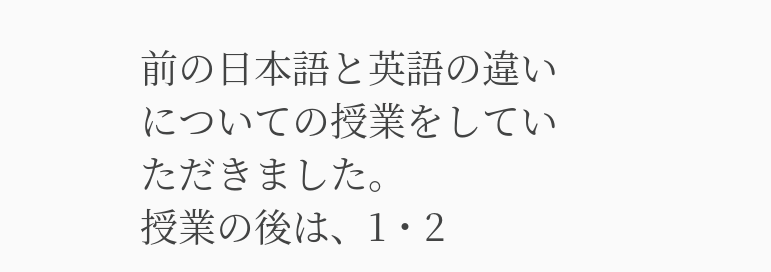前の日本語と英語の違いについての授業をしていただきました。
授業の後は、1・2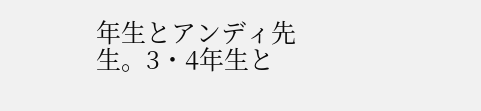年生とアンディ先生。3・4年生と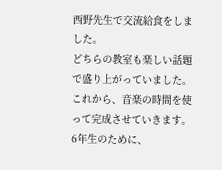西野先生で交流給食をしました。
どちらの教室も楽しい話題で盛り上がっていました。
これから、音楽の時間を使って完成させていきます。6年生のために、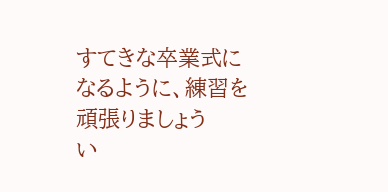すてきな卒業式になるように、練習を頑張りましょう
い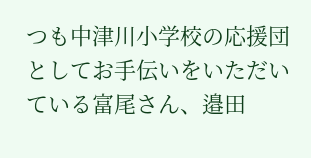つも中津川小学校の応援団としてお手伝いをいただいている富尾さん、邉田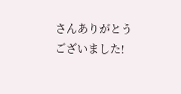さんありがとうございました!